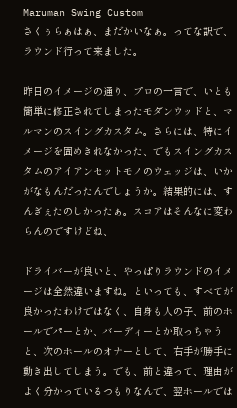Maruman Swing Custom
さくぅらぁはぁ、まだかいなぁ。ってな訳で、ラウンド行って来ました。

昨日のイメージの通り、プロの一言で、いとも簡単に修正されてしまったモダンウッドと、マルマンのスイングカスタム。さらには、特にイメージを固めきれなかった、でもスイングカスタムのアイアンセットモノのウェッジは、いかがなもんだったんでしょうか。結果的には、すんぎぇたのしかったぁ。スコアはそんなに変わらんのですけどね、

ドライバーが良いと、やっぱりラウンドのイメージは全然違いますね。といっても、すべてが良かったわけではなく、自身も人の子、前のホールでパーとか、バーディーとか取っちゃうと、次のホールのオナーとして、右手が勝手に動き出してしまう。でも、前と違って、理由がよく分かっているつもりなんで、翌ホールでは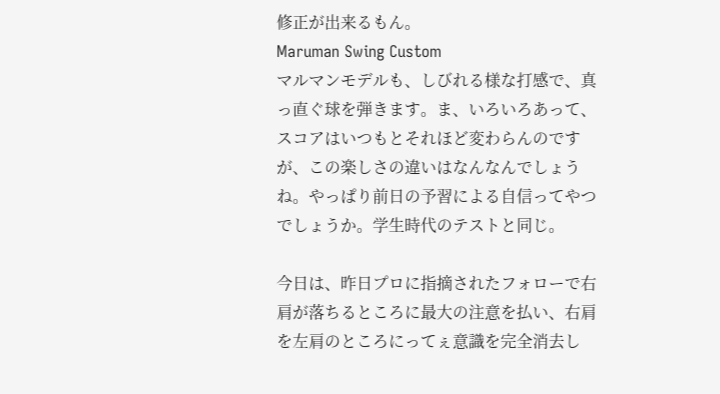修正が出来るもん。
Maruman Swing Custom
マルマンモデルも、しびれる様な打感で、真っ直ぐ球を弾きます。ま、いろいろあって、スコアはいつもとそれほど変わらんのですが、この楽しさの違いはなんなんでしょうね。やっぱり前日の予習による自信ってやつでしょうか。学生時代のテストと同じ。

今日は、昨日プロに指摘されたフォローで右肩が落ちるところに最大の注意を払い、右肩を左肩のところにってぇ意識を完全消去し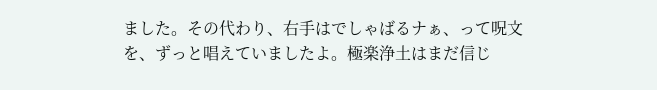ました。その代わり、右手はでしゃばるナぁ、って呪文を、ずっと唱えていましたよ。極楽浄土はまだ信じ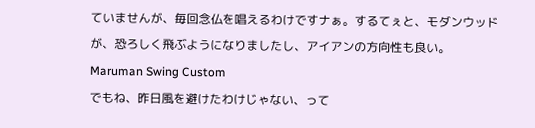ていませんが、毎回念仏を唱えるわけですナぁ。するてぇと、モダンウッドが、恐ろしく飛ぶようになりましたし、アイアンの方向性も良い。
Maruman Swing Custom
でもね、昨日風を避けたわけじゃない、って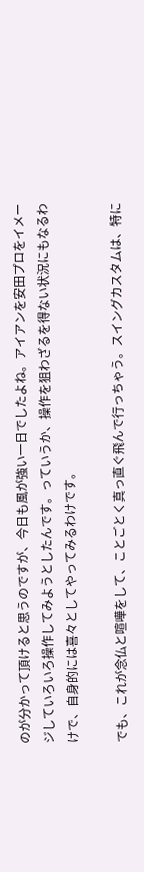のが分かって頂けると思うのですが、今日も風が強い一日でしたよね。アイアンを安田プロをイメージしていろいろ操作してみようとしたんです。っていうか、操作を狙わざるを得ない状況にもなるわけで、自身的には喜々としてやってみるわけです。

でも、これが念仏と喧嘩をして、ことごとく真っ直ぐ飛んで行っちゃう。スイングカスタムは、特に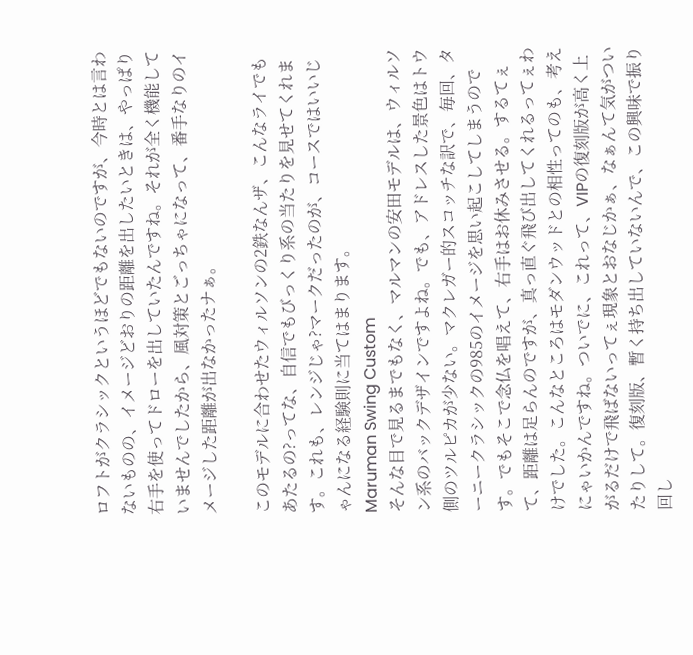ロフトがクラシックというほどでもないのですが、今時とは言わないものの、イメージどおりの距離を出したいときは、やっぱり右手を使ってドローを出していたんですね。それが全く機能していませんでしたから、風対策とごっちゃになって、番手なりのイメージした距離が出なかったナぁ。

このモデルに合わせたウィルソンの2鉄なんザ、こんなライでもあたるの?ってな、自信でもびっくり系の当たりを見せてくれます。これも、レンジじゃ?マークだったのが、コースではいいじゃんになる経験則に当てはまります。
Maruman Swing Custom
そんな目で見るまでもなく、マルマンの安田モデルは、ウィルソン系のバックデザインですよね。でも、アドレスした景色はトウ側のツルピカが少ない。マクレガー的スコッチな訳で、毎回、ターニークラシックの985のイメージを思い起こしてしまうのです。でもそこで念仏を唱えて、右手はお休みさせる。するてぇて、距離は足らんのですが、真っ直ぐ飛び出してくれるってぇわけでした。こんなところはモダンウッドとの相性ってのも、考えにゃいかんですね。ついでに、これって、VIPの復刻版が高く上がるだけで飛ばないってぇ現象とおなじかぁ、なぁんて気がついたりして。復刻版、暫く持ち出していないんで、この興味で振り回し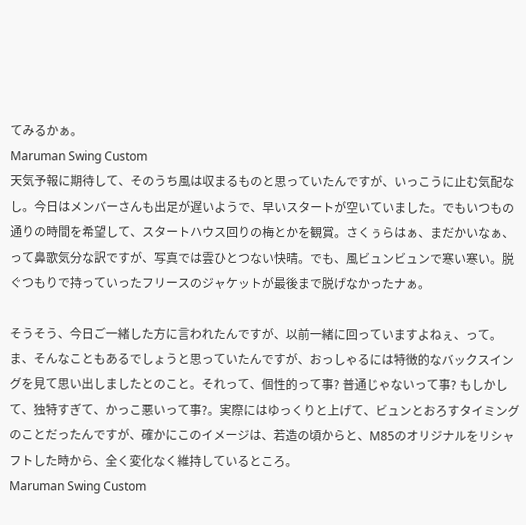てみるかぁ。
Maruman Swing Custom
天気予報に期待して、そのうち風は収まるものと思っていたんですが、いっこうに止む気配なし。今日はメンバーさんも出足が遅いようで、早いスタートが空いていました。でもいつもの通りの時間を希望して、スタートハウス回りの梅とかを観賞。さくぅらはぁ、まだかいなぁ、って鼻歌気分な訳ですが、写真では雲ひとつない快晴。でも、風ビュンビュンで寒い寒い。脱ぐつもりで持っていったフリースのジャケットが最後まで脱げなかったナぁ。

そうそう、今日ご一緒した方に言われたんですが、以前一緒に回っていますよねぇ、って。ま、そんなこともあるでしょうと思っていたんですが、おっしゃるには特徴的なバックスイングを見て思い出しましたとのこと。それって、個性的って事? 普通じゃないって事? もしかして、独特すぎて、かっこ悪いって事?。実際にはゆっくりと上げて、ビュンとおろすタイミングのことだったんですが、確かにこのイメージは、若造の頃からと、M85のオリジナルをリシャフトした時から、全く変化なく維持しているところ。
Maruman Swing Custom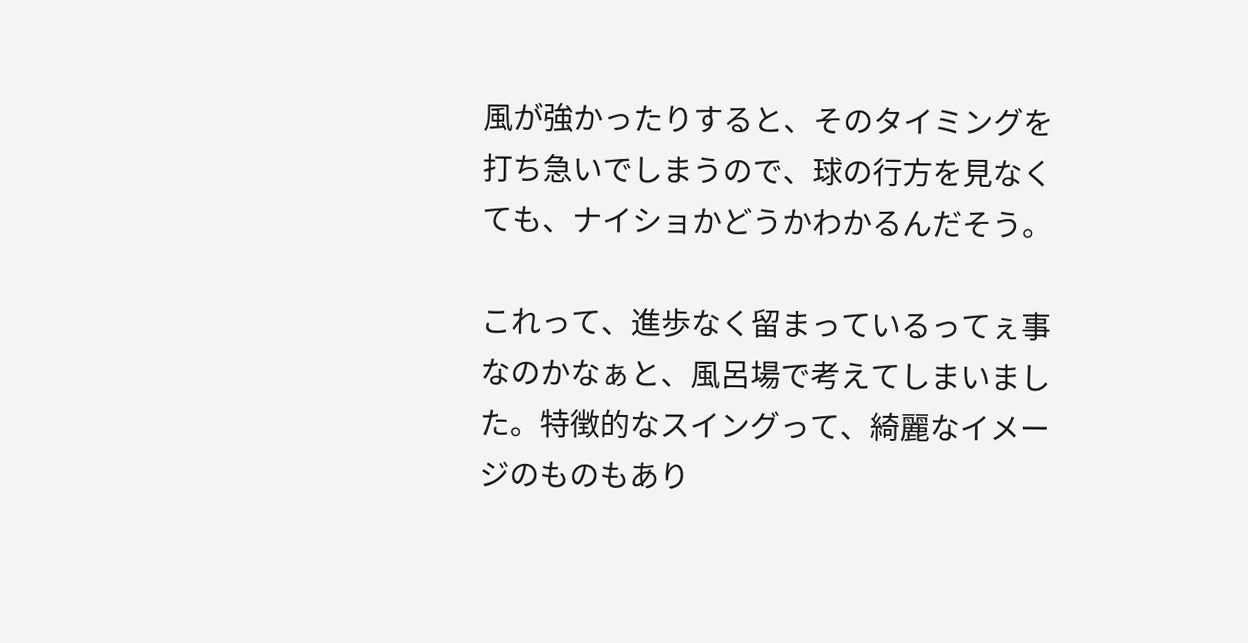風が強かったりすると、そのタイミングを打ち急いでしまうので、球の行方を見なくても、ナイショかどうかわかるんだそう。

これって、進歩なく留まっているってぇ事なのかなぁと、風呂場で考えてしまいました。特徴的なスイングって、綺麗なイメージのものもあり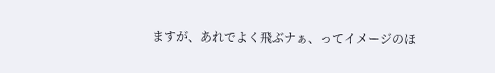ますが、あれでよく飛ぶナぁ、ってイメージのほ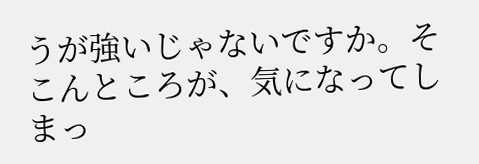うが強いじゃないですか。そこんところが、気になってしまっ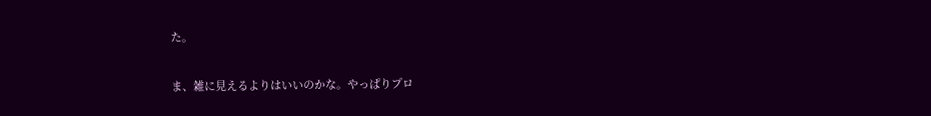た。

ま、雑に見えるよりはいいのかな。やっぱりプロ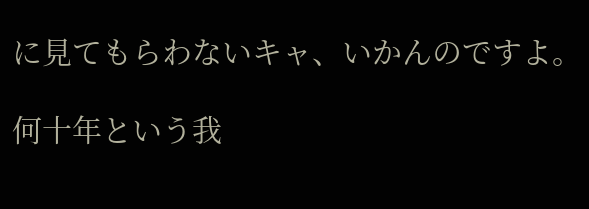に見てもらわないキャ、いかんのですよ。

何十年という我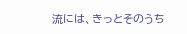流には、きっとそのうち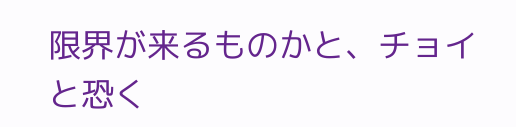限界が来るものかと、チョイと恐く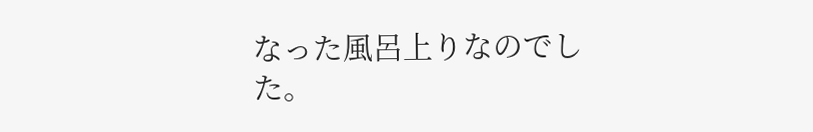なった風呂上りなのでした。